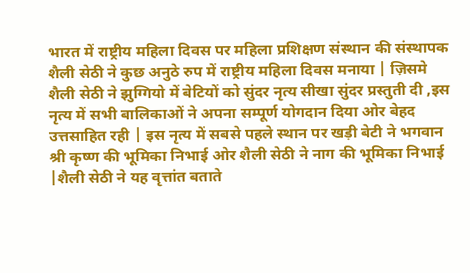भारत में राष्ट्रीय महिला दिवस पर महिला प्रशिक्षण संस्थान की संस्थापक शैली सेठी ने कुछ अनुठे रुप में राष्ट्रीय महिला दिवस मनाया | ज़िसमे शैली सेठी ने झुग्गियो में बेटियों को सुंदर नृत्य सीखा सुंदर प्रस्तुती दी ,इस नृत्य में सभी बालिकाओं ने अपना सम्पूर्ण योगदान दिया ओर बेहद उत्तसाहित रही | इस नृत्य में सबसे पहले स्थान पर खड़ी बेटी ने भगवान श्री कृष्ण की भूमिका निभाई ओर शैली सेठी ने नाग की भूमिका निभाई |शैली सेठी ने यह वृत्तांत बताते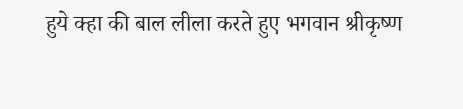हुये क्हा की बाल लीला करते हुए भगवान श्रीकृष्ण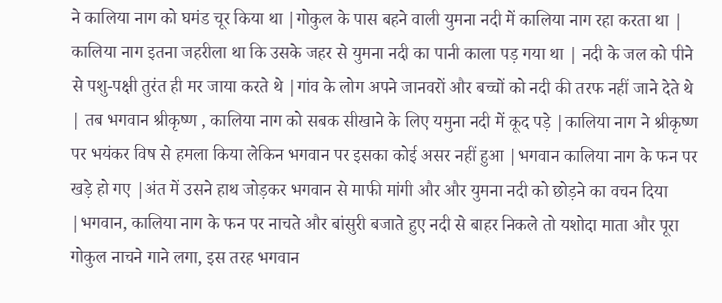ने कालिया नाग को घमंड चूर किया था |गोकुल के पास बहने वाली युमना नदी में कालिया नाग रहा करता था | कालिया नाग इतना जहरीला था कि उसके जहर से युमना नदी का पानी काला पड़ गया था | नदी के जल को पीने से पशु-पक्षी तुरंत ही मर जाया करते थे |गांव के लोग अपने जानवरों और बच्चों को नदी की तरफ नहीं जाने देते थे | तब भगवान श्रीकृष्ण , कालिया नाग को सबक सीखाने के लिए यमुना नदी में कूद पड़े |कालिया नाग ने श्रीकृष्ण पर भयंकर विष से हमला किया लेकिन भगवान पर इसका कोई असर नहीं हुआ |भगवान कालिया नाग के फन पर खड़े हो गए |अंत में उसने हाथ जोड़कर भगवान से माफी मांगी और और युमना नदी को छोड़ने का वचन दिया |भगवान, कालिया नाग के फन पर नाचते और बांसुरी बजाते हुए नदी से बाहर निकले तो यशोदा माता और पूरा गोकुल नाचने गाने लगा, इस तरह भगवान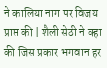ने कालिया नाग पर विजय प्राप्त की | शैली सेठी ने क्हा की जिस प्रकार भगवान हर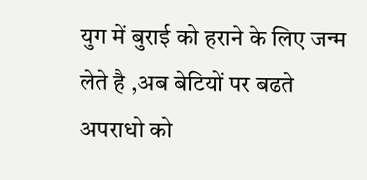युग में बुराई को हराने के लिए जन्म लेते है ,अब बेटियों पर बढते अपराधो को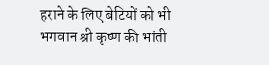हराने के लिए बेटियों को भी भगवान श्री कृष्ण की भांती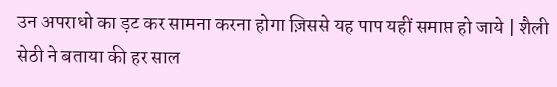उन अपराधो का ड़ट कर सामना करना होगा ज़िससे यह पाप यहीं समाप्त हो जाये | शैली सेठी ने बताया की हर साल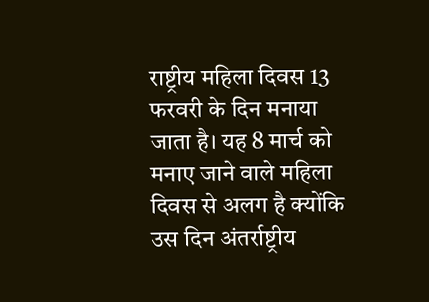राष्ट्रीय महिला दिवस 13 फरवरी के दिन मनाया जाता है। यह 8 मार्च को मनाए जाने वाले महिला दिवस से अलग है क्योंकि उस दिन अंतर्राष्ट्रीय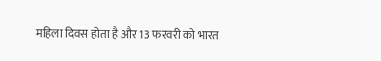महिला दिवस होता है और 13 फरवरी को भारत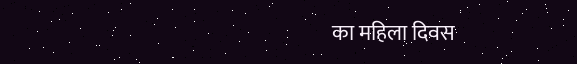का महिला दिवस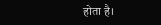होता है।